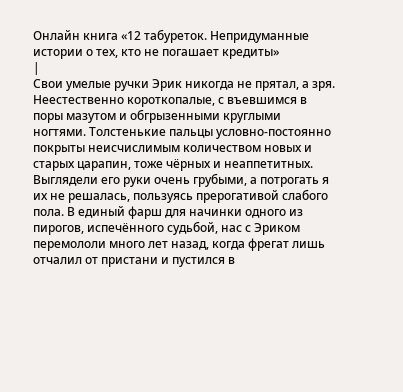Онлайн книга «12 табуреток. Непридуманные истории о тех, кто не погашает кредиты»
|
Свои умелые ручки Эрик никогда не прятал, а зря. Неестественно короткопалые, с въевшимся в поры мазутом и обгрызенными круглыми ногтями. Толстенькие пальцы условно-постоянно покрыты неисчислимым количеством новых и старых царапин, тоже чёрных и неаппетитных. Выглядели его руки очень грубыми, а потрогать я их не решалась, пользуясь прерогативой слабого пола. В единый фарш для начинки одного из пирогов, испечённого судьбой, нас с Эриком перемололи много лет назад, когда фрегат лишь отчалил от пристани и пустился в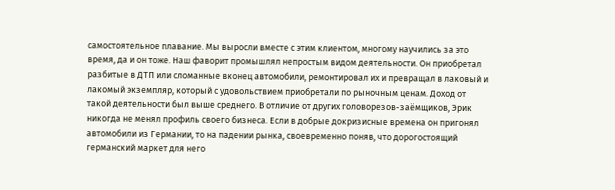самостоятельное плавание. Мы выросли вместе с этим клиентом, многому научились за это время, да и он тоже. Наш фаворит промышлял непростым видом деятельности. Он приобретал разбитые в ДТП или сломанные вконец автомобили, ремонтировал их и превращал в лаковый и лакомый экземпляр, который с удовольствием приобретали по рыночным ценам. Доход от такой деятельности был выше среднего. В отличие от других головорезов-заёмщиков, Эрик никогда не менял профиль своего бизнеса. Если в добрые докризисные времена он пригонял автомобили из Германии, то на падении рынка, своевременно поняв, что дорогостоящий германский маркет для него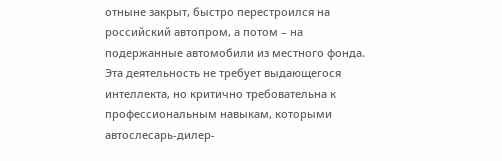отныне закрыт, быстро перестроился на российский автопром, а потом – на подержанные автомобили из местного фонда. Эта деятельность не требует выдающегося интеллекта, но критично требовательна к профессиональным навыкам, которыми автослесарь-дилер-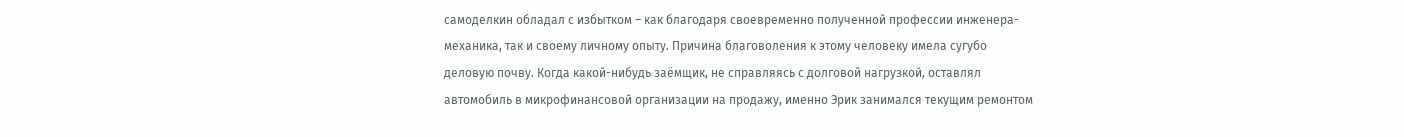самоделкин обладал с избытком – как благодаря своевременно полученной профессии инженера-механика, так и своему личному опыту. Причина благоволения к этому человеку имела сугубо деловую почву. Когда какой-нибудь заёмщик, не справляясь с долговой нагрузкой, оставлял автомобиль в микрофинансовой организации на продажу, именно Эрик занимался текущим ремонтом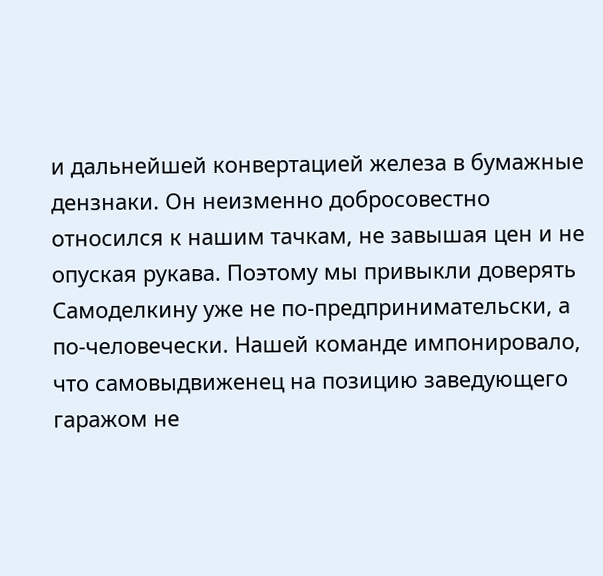и дальнейшей конвертацией железа в бумажные дензнаки. Он неизменно добросовестно относился к нашим тачкам, не завышая цен и не опуская рукава. Поэтому мы привыкли доверять Самоделкину уже не по-предпринимательски, а по-человечески. Нашей команде импонировало, что самовыдвиженец на позицию заведующего гаражом не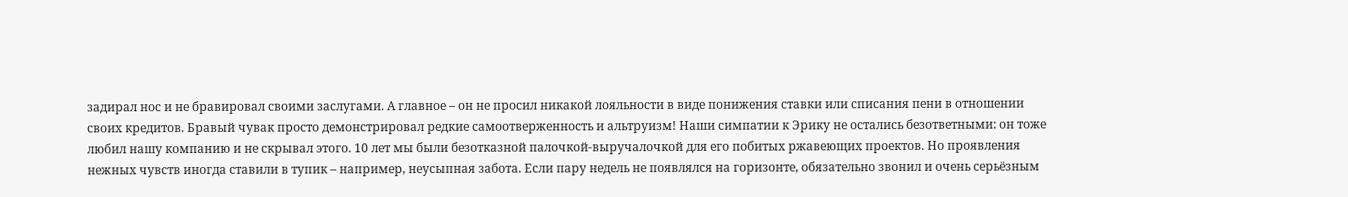задирал нос и не бравировал своими заслугами. А главное – он не просил никакой лояльности в виде понижения ставки или списания пени в отношении своих кредитов. Бравый чувак просто демонстрировал редкие самоотверженность и альтруизм! Наши симпатии к Эрику не остались безответными: он тоже любил нашу компанию и не скрывал этого. 10 лет мы были безотказной палочкой-выручалочкой для его побитых ржавеющих проектов. Но проявления нежных чувств иногда ставили в тупик – например, неусыпная забота. Если пару недель не появлялся на горизонте, обязательно звонил и очень серьёзным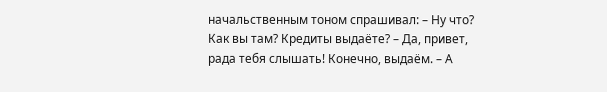начальственным тоном спрашивал: – Ну что? Как вы там? Кредиты выдаёте? – Да, привет, рада тебя слышать! Конечно, выдаём. – А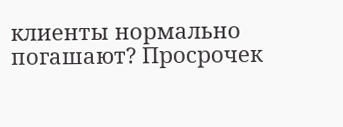клиенты нормально погашают? Просрочек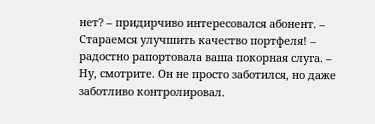нет? – придирчиво интересовался абонент. – Стараемся улучшить качество портфеля! – радостно рапортовала ваша покорная слуга. – Ну, смотрите. Он не просто заботился, но даже заботливо контролировал.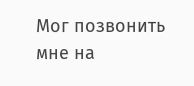Мог позвонить мне на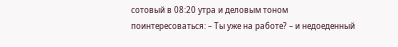сотовый в 08:20 утра и деловым тоном поинтересоваться: – Ты уже на работе? – и недоеденный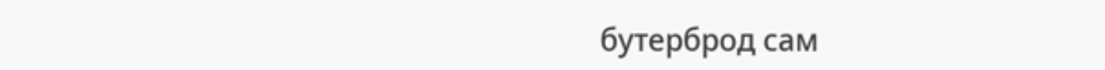бутерброд сам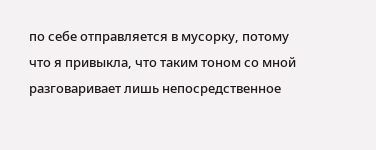по себе отправляется в мусорку, потому что я привыкла, что таким тоном со мной разговаривает лишь непосредственное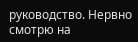руководство. Нервно смотрю на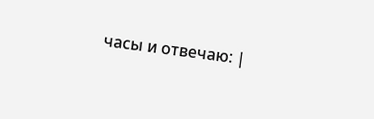часы и отвечаю: |